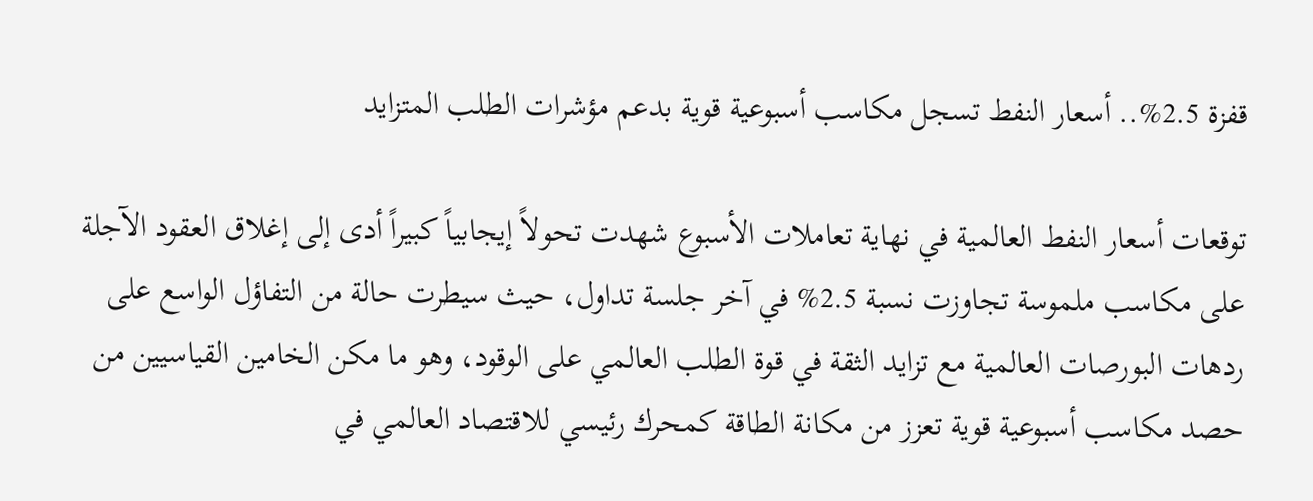قفزة 2.5%.. أسعار النفط تسجل مكاسب أسبوعية قوية بدعم مؤشرات الطلب المتزايد

توقعات أسعار النفط العالمية في نهاية تعاملات الأسبوع شهدت تحولاً إيجابياً كبيراً أدى إلى إغلاق العقود الآجلة على مكاسب ملموسة تجاوزت نسبة 2.5% في آخر جلسة تداول، حيث سيطرت حالة من التفاؤل الواسع على ردهات البورصات العالمية مع تزايد الثقة في قوة الطلب العالمي على الوقود، وهو ما مكن الخامين القياسيين من حصد مكاسب أسبوعية قوية تعزز من مكانة الطاقة كمحرك رئيسي للاقتصاد العالمي في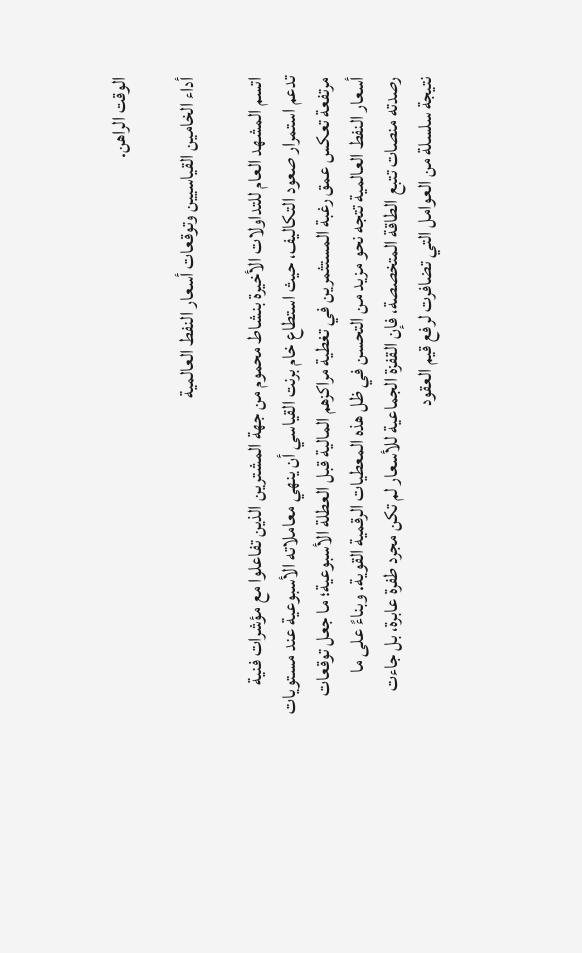الوقت الراهن.

أداء الخامين القياسيين وتوقعات أسعار النفط العالمية

اتسم المشهد العام للتداولات الأخيرة بنشاط محموم من جهة المشترين الذين تفاعلوا مع مؤشرات فنية تدعم استمرار صعود التكاليف، حيث استطاع خام برنت القياسي أن ينهي معاملاته الأسبوعية عند مستويات مرتفعة تعكس عمق رغبة المستثمرين في تغطية مراكزهم المالية قبل العطلة الأسبوعية؛ ما جعل توقعات أسعار النفط العالمية تتجه نحو مزيد من التحسن في ظل هذه المعطيات الرقمية القوية. وبناءً على ما رصدته منصات تتبع الطاقة المتخصصة، فإن القفزة الجماعية للأسعار لم تكن مجرد طفرة عابرة، بل جاءت نتيجة سلسلة من العوامل التي تضافرت لرفع قيم العقود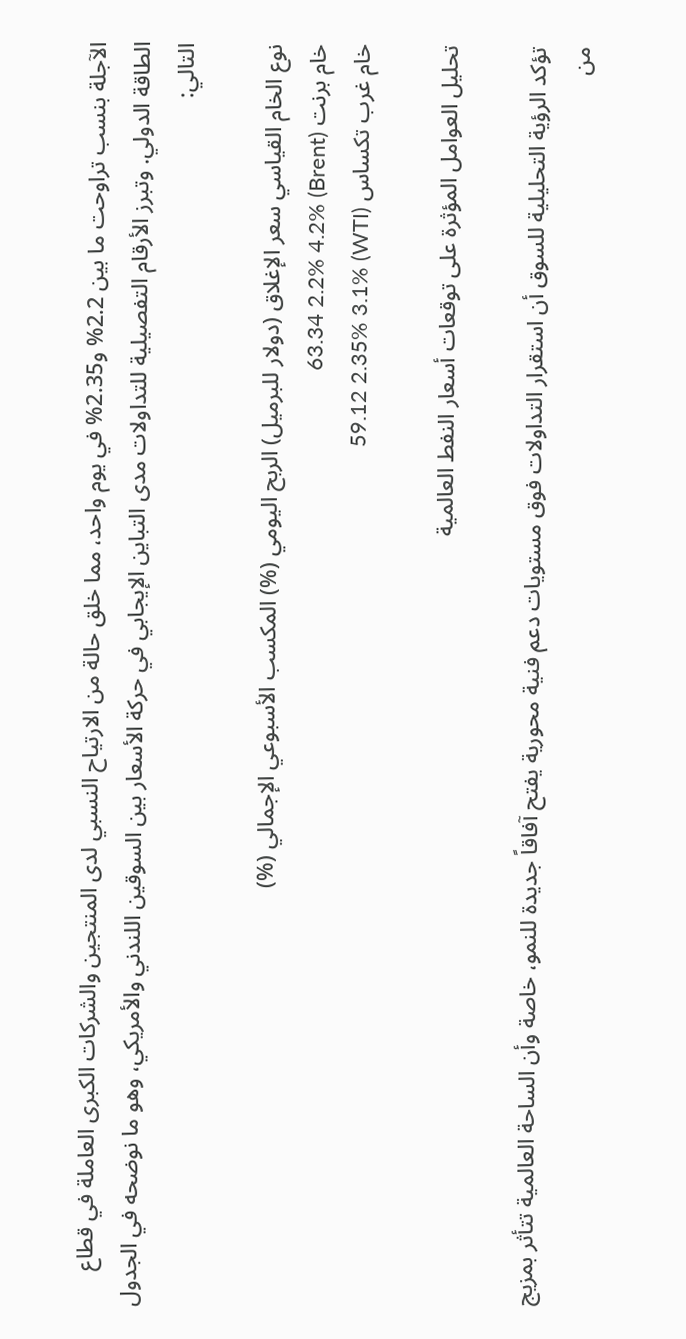الآجلة بنسب تراوحت ما بين 2.2% و2.35% في يوم واحد، مما خلق حالة من الارتياح النسبي لدى المنتجين والشركات الكبرى العاملة في قطاع الطاقة الدولي. وتبرز الأرقام التفصيلية للتداولات مدى التباين الإيجابي في حركة الأسعار بين السوقين اللندني والأمريكي، وهو ما نوضحه في الجدول التالي:

نوع الخام القياسي سعر الإغلاق (دولار للبرميل) الربح اليومي (%) المكسب الأسبوعي الإجمالي (%)
خام برنت (Brent) 63.34 2.2% 4.2%
خام غرب تكساس (WTI) 59.12 2.35% 3.1%

تحليل العوامل المؤثرة على توقعات أسعار النفط العالمية

تؤكد الرؤية التحليلية للسوق أن استقرار التداولات فوق مستويات دعم فنية محورية يفتح آفاقاً جديدة للنمو، خاصة وأن الساحة العالمية تتأثر بمزيج من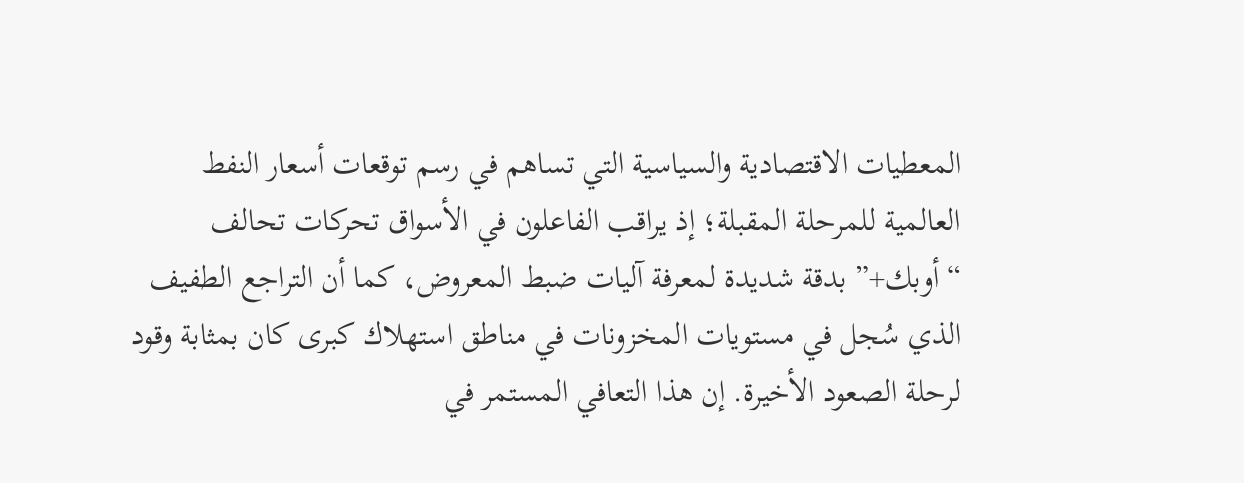المعطيات الاقتصادية والسياسية التي تساهم في رسم توقعات أسعار النفط العالمية للمرحلة المقبلة؛ إذ يراقب الفاعلون في الأسواق تحركات تحالف “أوبك+” بدقة شديدة لمعرفة آليات ضبط المعروض، كما أن التراجع الطفيف الذي سُجل في مستويات المخزونات في مناطق استهلاك كبرى كان بمثابة وقود لرحلة الصعود الأخيرة. إن هذا التعافي المستمر في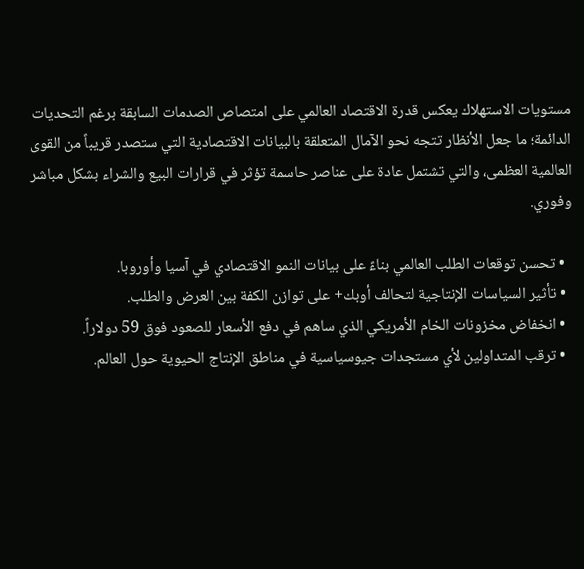مستويات الاستهلاك يعكس قدرة الاقتصاد العالمي على امتصاص الصدمات السابقة برغم التحديات الدائمة؛ ما جعل الأنظار تتجه نحو الآمال المتعلقة بالبيانات الاقتصادية التي ستصدر قريباً من القوى العالمية العظمى، والتي تشتمل عادة على عناصر حاسمة تؤثر في قرارات البيع والشراء بشكل مباشر وفوري.

  • تحسن توقعات الطلب العالمي بناءً على بيانات النمو الاقتصادي في آسيا وأوروبا.
  • تأثير السياسات الإنتاجية لتحالف أوبك+ على توازن الكفة بين العرض والطلب.
  • انخفاض مخزونات الخام الأمريكي الذي ساهم في دفع الأسعار للصعود فوق 59 دولاراً.
  • ترقب المتداولين لأي مستجدات جيوسياسية في مناطق الإنتاج الحيوية حول العالم.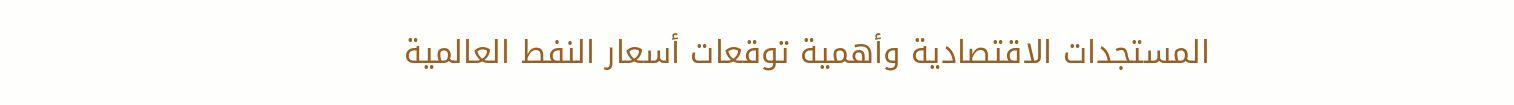المستجدات الاقتصادية وأهمية توقعات أسعار النفط العالمية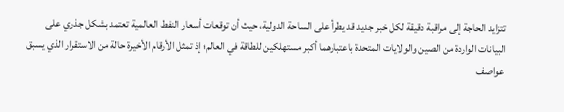تتزايد الحاجة إلى مراقبة دقيقة لكل خبر جديد قد يطرأ على الساحة الدولية، حيث أن توقعات أسعار النفط العالمية تعتمد بشكل جذري على البيانات الواردة من الصين والولايات المتحدة باعتبارهما أكبر مستهلكين للطاقة في العالم؛ إذ تمثل الأرقام الأخيرة حالة من الاستقرار الذي يسبق عواصف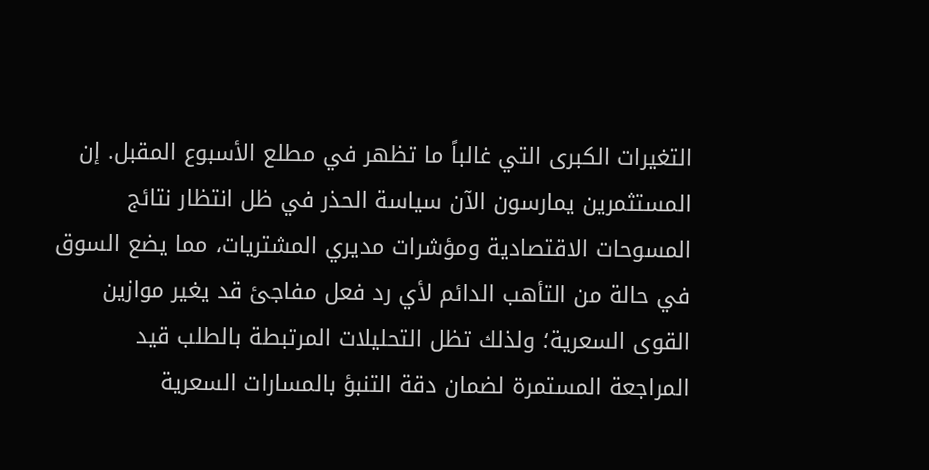التغيرات الكبرى التي غالباً ما تظهر في مطلع الأسبوع المقبل. إن المستثمرين يمارسون الآن سياسة الحذر في ظل انتظار نتائج المسوحات الاقتصادية ومؤشرات مديري المشتريات، مما يضع السوق في حالة من التأهب الدائم لأي رد فعل مفاجئ قد يغير موازين القوى السعرية؛ ولذلك تظل التحليلات المرتبطة بالطلب قيد المراجعة المستمرة لضمان دقة التنبؤ بالمسارات السعرية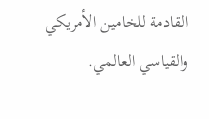القادمة للخامين الأمريكي والقياسي العالمي.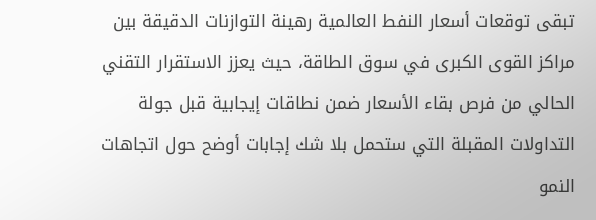تبقى توقعات أسعار النفط العالمية رهينة التوازنات الدقيقة بين مراكز القوى الكبرى في سوق الطاقة، حيث يعزز الاستقرار التقني الحالي من فرص بقاء الأسعار ضمن نطاقات إيجابية قبل جولة التداولات المقبلة التي ستحمل بلا شك إجابات أوضح حول اتجاهات النمو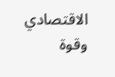الاقتصادي وقوة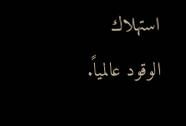استهلاك الوقود عالمياً.